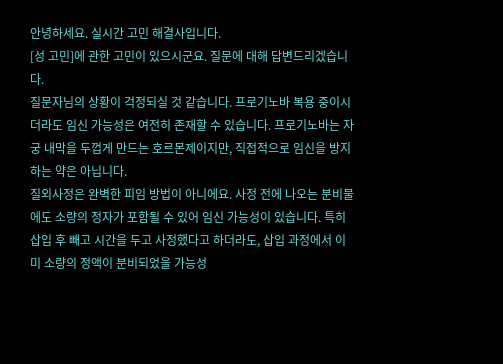안녕하세요. 실시간 고민 해결사입니다.
[성 고민]에 관한 고민이 있으시군요. 질문에 대해 답변드리겠습니다.
질문자님의 상황이 걱정되실 것 같습니다. 프로기노바 복용 중이시더라도 임신 가능성은 여전히 존재할 수 있습니다. 프로기노바는 자궁 내막을 두껍게 만드는 호르몬제이지만, 직접적으로 임신을 방지하는 약은 아닙니다.
질외사정은 완벽한 피임 방법이 아니에요. 사정 전에 나오는 분비물에도 소량의 정자가 포함될 수 있어 임신 가능성이 있습니다. 특히 삽입 후 빼고 시간을 두고 사정했다고 하더라도, 삽입 과정에서 이미 소량의 정액이 분비되었을 가능성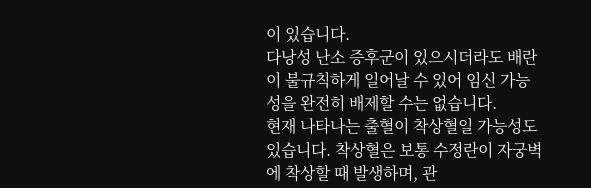이 있습니다.
다낭성 난소 증후군이 있으시더라도 배란이 불규칙하게 일어날 수 있어 임신 가능성을 완전히 배제할 수는 없습니다.
현재 나타나는 출혈이 착상혈일 가능성도 있습니다. 착상혈은 보통 수정란이 자궁벽에 착상할 때 발생하며, 관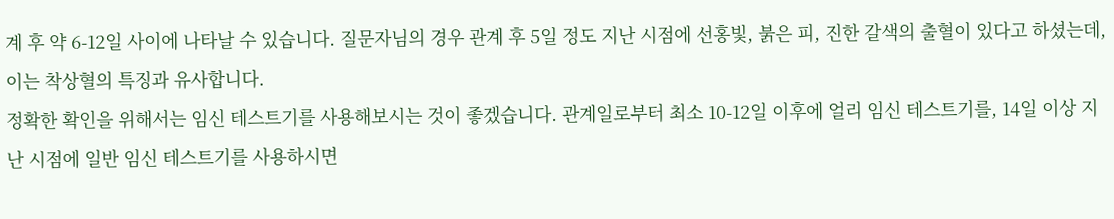계 후 약 6-12일 사이에 나타날 수 있습니다. 질문자님의 경우 관계 후 5일 정도 지난 시점에 선홍빛, 붉은 피, 진한 갈색의 출혈이 있다고 하셨는데, 이는 착상혈의 특징과 유사합니다.
정확한 확인을 위해서는 임신 테스트기를 사용해보시는 것이 좋겠습니다. 관계일로부터 최소 10-12일 이후에 얼리 임신 테스트기를, 14일 이상 지난 시점에 일반 임신 테스트기를 사용하시면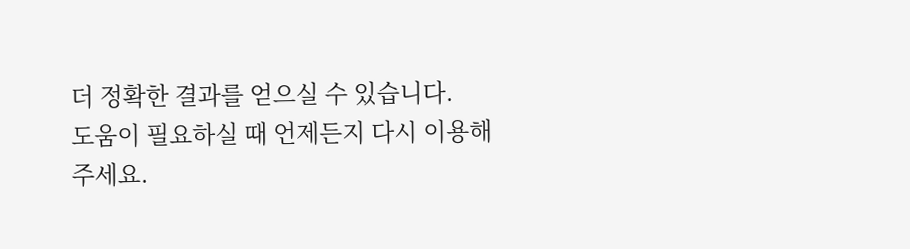더 정확한 결과를 얻으실 수 있습니다.
도움이 필요하실 때 언제든지 다시 이용해 주세요.